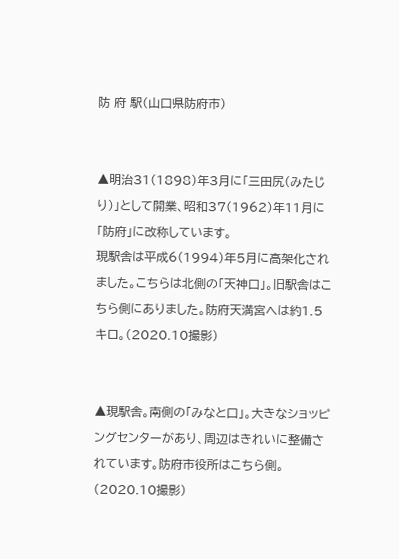防 府 駅(山口県防府市)


▲明治31(1898)年3月に「三田尻(みたじり)」として開業、昭和37(1962)年11月に「防府」に改称しています。
現駅舎は平成6(1994)年5月に高架化されました。こちらは北側の「天神口」。旧駅舎はこちら側にありました。防府天満宮へは約1.5キロ。(2020.10撮影)


▲現駅舎。南側の「みなと口」。大きなショッピングセンターがあり、周辺はきれいに整備されています。防府市役所はこちら側。(2020.10撮影)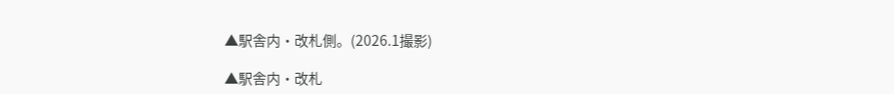▲駅舎内・改札側。(2026.1撮影)

▲駅舎内・改札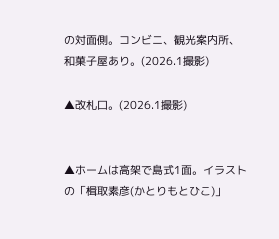の対面側。コンビニ、観光案内所、和菓子屋あり。(2026.1撮影)

▲改札口。(2026.1撮影)


▲ホームは高架で島式1面。イラストの「楫取素彦(かとりもとひこ)」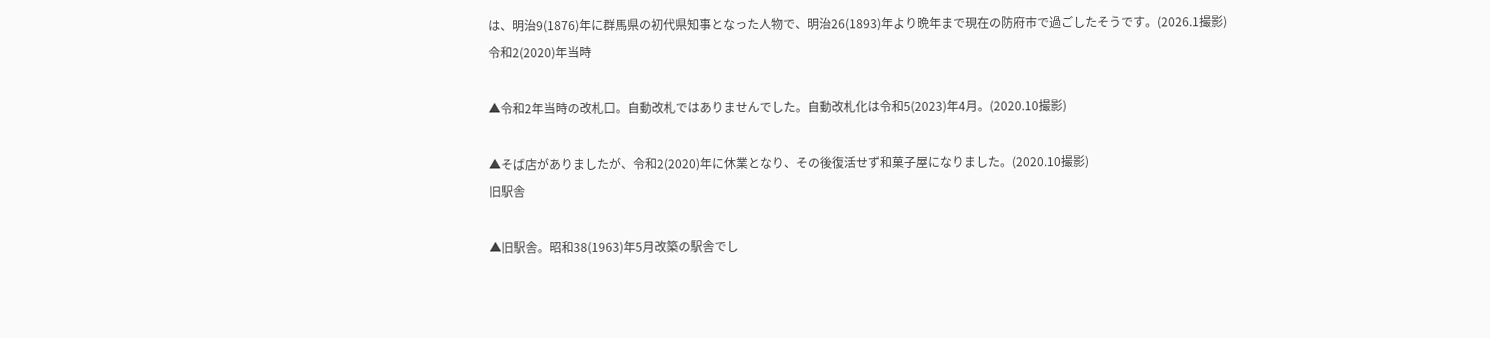は、明治9(1876)年に群馬県の初代県知事となった人物で、明治26(1893)年より晩年まで現在の防府市で過ごしたそうです。(2026.1撮影)
令和2(2020)年当時

▲令和2年当時の改札口。自動改札ではありませんでした。自動改札化は令和5(2023)年4月。(2020.10撮影)

▲そば店がありましたが、令和2(2020)年に休業となり、その後復活せず和菓子屋になりました。(2020.10撮影)
旧駅舎

▲旧駅舎。昭和38(1963)年5月改築の駅舎でし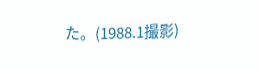た。(1988.1撮影)